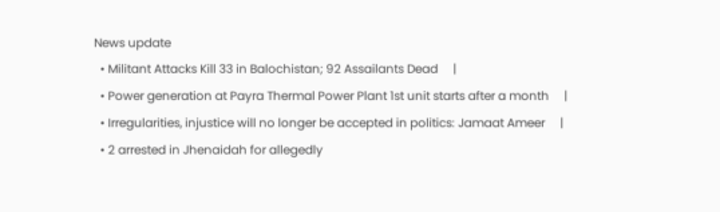News update
  • Militant Attacks Kill 33 in Balochistan; 92 Assailants Dead     |
  • Power generation at Payra Thermal Power Plant 1st unit starts after a month     |
  • Irregularities, injustice will no longer be accepted in politics: Jamaat Ameer     |
  • 2 arrested in Jhenaidah for allegedly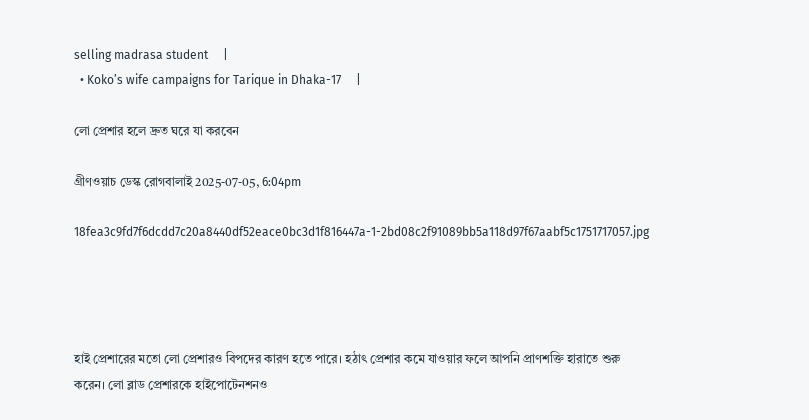selling madrasa student     |
  • Koko’s wife campaigns for Tarique in Dhaka-17     |

লো প্রেশার হলে দ্রুত ঘরে যা করবেন

গ্রীণওয়াচ ডেস্ক রোগবালাই 2025-07-05, 6:04pm

18fea3c9fd7f6dcdd7c20a8440df52eace0bc3d1f816447a-1-2bd08c2f91089bb5a118d97f67aabf5c1751717057.jpg




হাই প্রেশারের মতো লো প্রেশারও বিপদের কারণ হতে পারে। হঠাৎ প্রেশার কমে যাওয়ার ফলে আপনি প্রাণশক্তি হারাতে শুরু করেন। লো ব্লাড প্রেশারকে হাইপোটেনশনও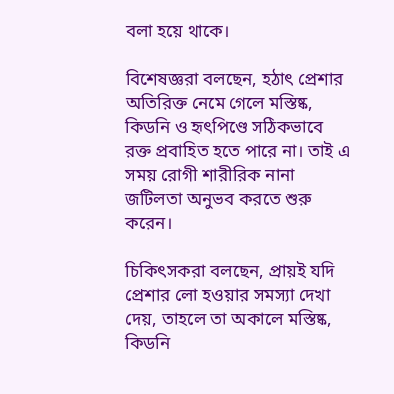বলা হয়ে থাকে।

বিশেষজ্ঞরা বলছেন, হঠাৎ প্রেশার অতিরিক্ত নেমে গেলে মস্তিষ্ক, কিডনি ও হৃৎপিণ্ডে সঠিকভাবে রক্ত প্রবাহিত হতে পারে না। তাই এ সময় রোগী শারীরিক নানা জটিলতা অনুভব করতে শুরু করেন।

চিকিৎসকরা বলছেন, প্রায়ই যদি প্রেশার লো হওয়ার সমস্যা দেখা দেয়, তাহলে তা অকালে মস্তিষ্ক, কিডনি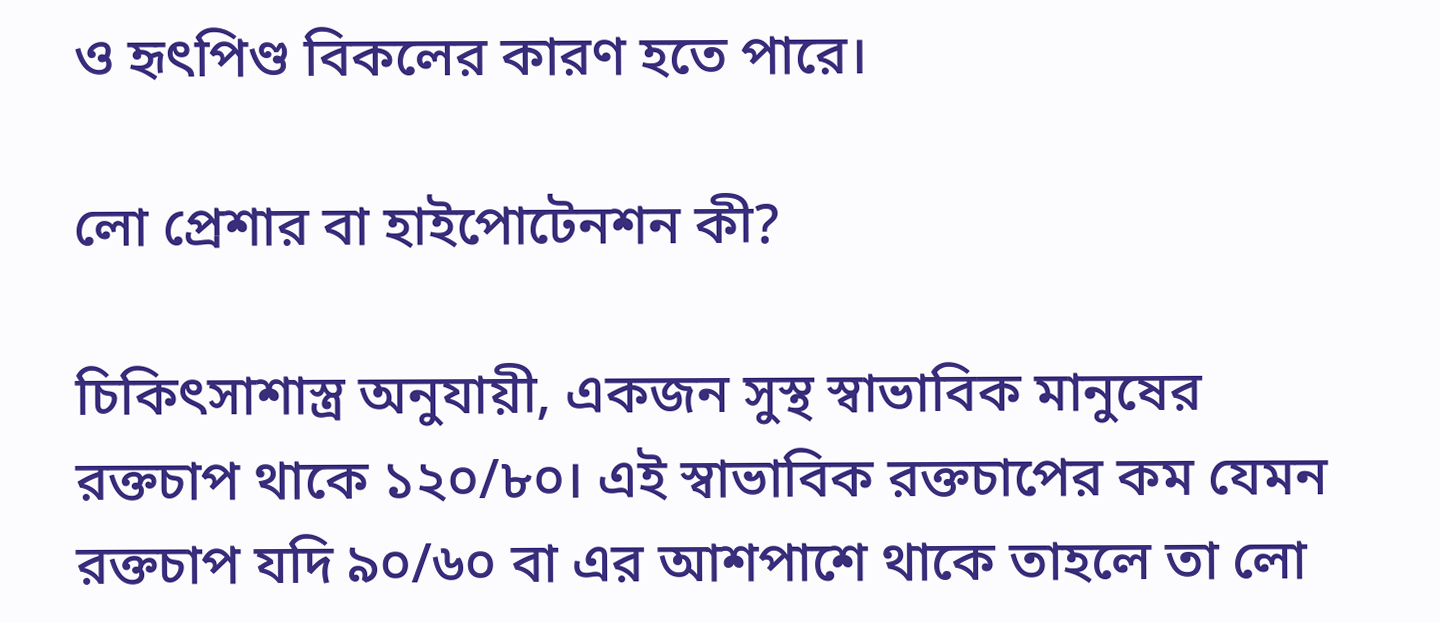ও হৃৎপিণ্ড বিকলের কারণ হতে পারে।

লো প্রেশার বা হাইপোটেনশন কী?

চিকিৎসাশাস্ত্র অনুযায়ী, একজন সুস্থ স্বাভাবিক মানুষের রক্তচাপ থাকে ১২০/৮০। এই স্বাভাবিক রক্তচাপের কম যেমন রক্তচাপ যদি ৯০/৬০ বা এর আশপাশে থাকে তাহলে তা লো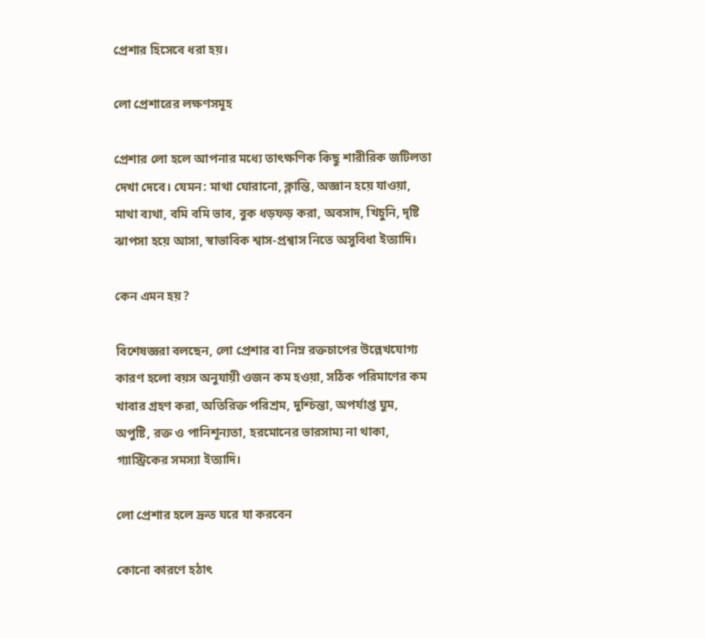প্রেশার হিসেবে ধরা হয়।

লো প্রেশারের লক্ষণসমূহ

প্রেশার লো হলে আপনার মধ্যে তাৎক্ষণিক কিছু শারীরিক জটিলতা দেখা দেবে। যেমন: মাথা ঘোরানো, ক্লান্তি, অজ্ঞান হয়ে যাওয়া, মাথা ব্যথা, বমি বমি ভাব, বুক ধড়ফড় করা, অবসাদ, খিচুনি, দৃষ্টি ঝাপসা হয়ে আসা, স্বাভাবিক শ্বাস-প্রশ্বাস নিতে অসুবিধা ইত্যাদি।

কেন এমন হয়?

বিশেষজ্ঞরা বলছেন, লো প্রেশার বা নিম্ন রক্তচাপের উল্লেখযোগ্য কারণ হলো বয়স অনুযায়ী ওজন কম হওয়া, সঠিক পরিমাণের কম খাবার গ্রহণ করা, অতিরিক্ত পরিশ্রম, দুশ্চিন্তা, অপর্যাপ্ত ঘুম, অপুষ্টি, রক্ত ও পানিশূন্যতা, হরমোনের ভারসাম্য না থাকা, গ্যাস্ট্রিকের সমস্যা ইত্যাদি।

লো প্রেশার হলে দ্রুত ঘরে যা করবেন

কোনো কারণে হঠাৎ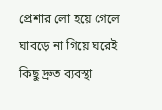প্রেশার লো হয়ে গেলে ঘাবড়ে না গিয়ে ঘরেই কিছু দ্রুত ব্যবস্থা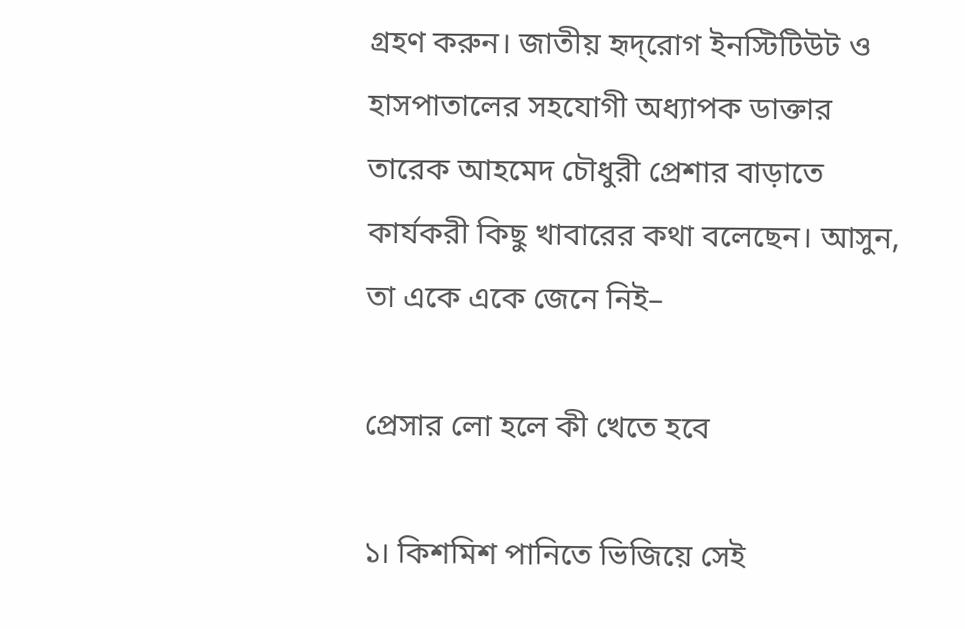গ্রহণ করুন। জাতীয় হৃদ্‌রোগ ইনস্টিটিউট ও হাসপাতালের সহযোগী অধ্যাপক ডাক্তার তারেক আহমেদ চৌধুরী প্রেশার বাড়াতে কার্যকরী কিছু খাবারের কথা বলেছেন। আসুন, তা একে একে জেনে নিই–

প্রেসার লো হলে কী খেতে হবে

১। কিশমিশ পানিতে ভিজিয়ে সেই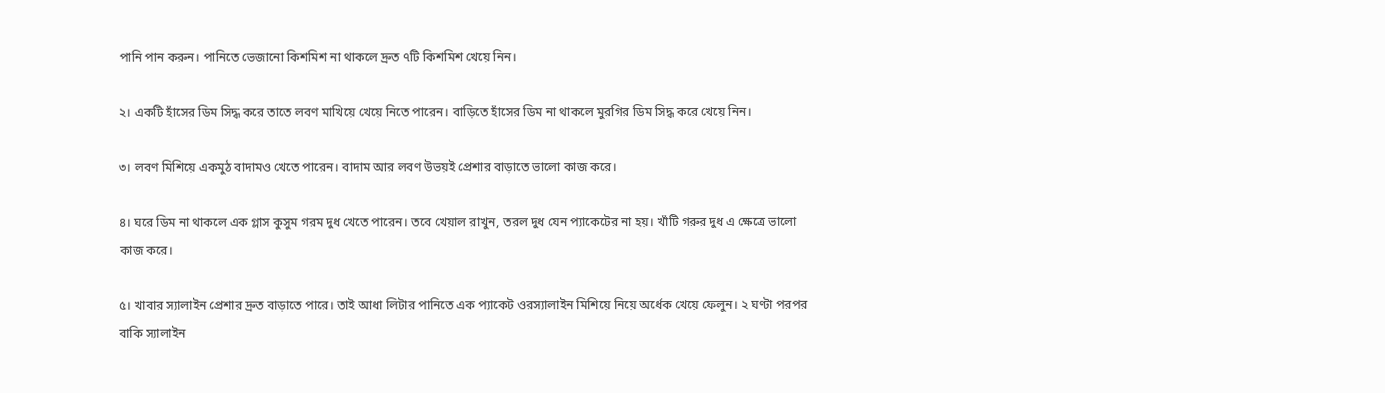পানি পান করুন। পানিতে ভেজানো কিশমিশ না থাকলে দ্রুত ৭টি কিশমিশ খেয়ে নিন।

২। একটি হাঁসের ডিম সিদ্ধ করে তাতে লবণ মাখিয়ে খেয়ে নিতে পারেন। বাড়িতে হাঁসের ডিম না থাকলে মুরগির ডিম সিদ্ধ করে খেয়ে নিন।

৩। লবণ মিশিয়ে একমুঠ বাদামও খেতে পারেন। বাদাম আর লবণ উভয়ই প্রেশার বাড়াতে ভালো কাজ করে।

৪। ঘরে ডিম না থাকলে এক গ্লাস কুসুম গরম দুধ খেতে পারেন। তবে খেয়াল রাখুন, তরল দুধ যেন প্যাকেটের না হয়। খাঁটি গরুর দুধ এ ক্ষেত্রে ভালো কাজ করে।

৫। খাবার স্যালাইন প্রেশার দ্রুত বাড়াতে পারে। তাই আধা লিটার পানিতে এক প্যাকেট ওরস্যালাইন মিশিয়ে নিয়ে অর্ধেক খেয়ে ফেলুন। ২ ঘণ্টা পরপর বাকি স্যালাইন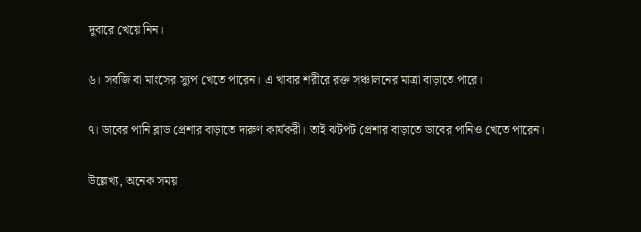দুবারে খেয়ে নিন।

৬। সবজি বা মাংসের স্যুপ খেতে পারেন। এ খাবার শরীরে রক্ত সঞ্চালনের মাত্রা বাড়াতে পারে।

৭। ডাবের পানি ব্লাড প্রেশার বাড়াতে দারুণ কার্যকরী। তাই ঝটপট প্রেশার বাড়াতে ডাবের পানিও খেতে পারেন।

উল্লেখ্য, অনেক সময়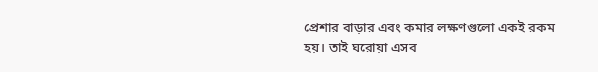প্রেশার বাড়ার এবং কমার লক্ষণগুলো একই রকম হয়। তাই ঘরোয়া এসব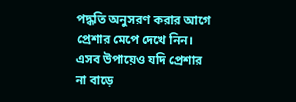পদ্ধতি অনুসরণ করার আগে প্রেশার মেপে দেখে নিন। এসব উপায়েও যদি প্রেশার না বাড়ে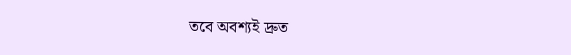তবে অবশ্যই দ্রুত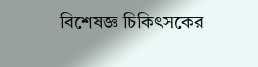বিশেষজ্ঞ চিকিৎসকের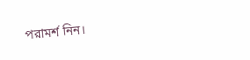পরামর্শ নিন।